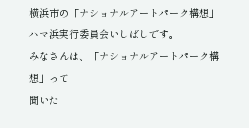横浜市の「ナショナルアートパーク構想」
ハマ浜実行委員会いしばしです。
みなさんは、「ナショナルアートパーク構想」って
聞いた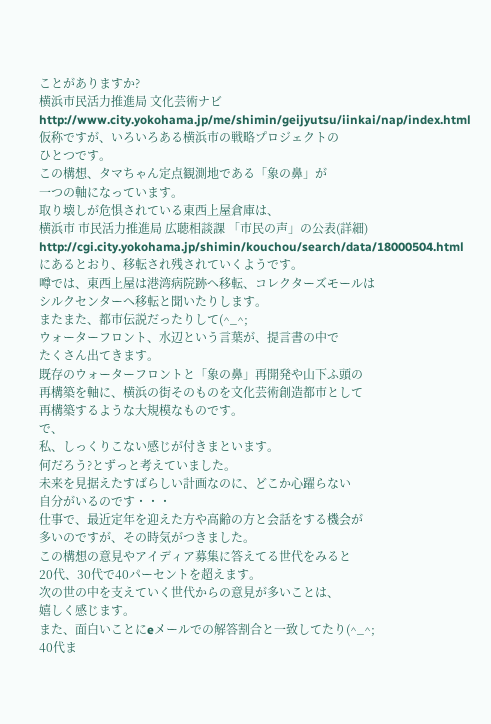ことがありますか?
横浜市民活力推進局 文化芸術ナビ
http://www.city.yokohama.jp/me/shimin/geijyutsu/iinkai/nap/index.html
仮称ですが、いろいろある横浜市の戦略プロジェクトの
ひとつです。
この構想、タマちゃん定点観測地である「象の鼻」が
一つの軸になっています。
取り壊しが危惧されている東西上屋倉庫は、
横浜市 市民活力推進局 広聴相談課 「市民の声」の公表(詳細)
http://cgi.city.yokohama.jp/shimin/kouchou/search/data/18000504.html
にあるとおり、移転され残されていくようです。
噂では、東西上屋は港湾病院跡へ移転、コレクターズモールは
シルクセンターへ移転と聞いたりします。
またまた、都市伝説だったりして(^_^;
ウォーターフロント、水辺という言葉が、提言書の中で
たくさん出てきます。
既存のウォーターフロントと「象の鼻」再開発や山下ふ頭の
再構築を軸に、横浜の街そのものを文化芸術創造都市として
再構築するような大規模なものです。
で、
私、しっくりこない感じが付きまといます。
何だろう?とずっと考えていました。
未来を見据えたすばらしい計画なのに、どこか心躍らない
自分がいるのです・・・
仕事で、最近定年を迎えた方や高齢の方と会話をする機会が
多いのですが、その時気がつきました。
この構想の意見やアイディア募集に答えてる世代をみると
20代、30代で40パーセントを超えます。
次の世の中を支えていく世代からの意見が多いことは、
嬉しく感じます。
また、面白いことにeメールでの解答割合と一致してたり(^_^;
40代ま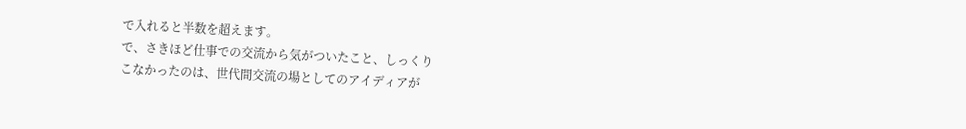で入れると半数を超えます。
で、さきほど仕事での交流から気がついたこと、しっくり
こなかったのは、世代間交流の場としてのアイディアが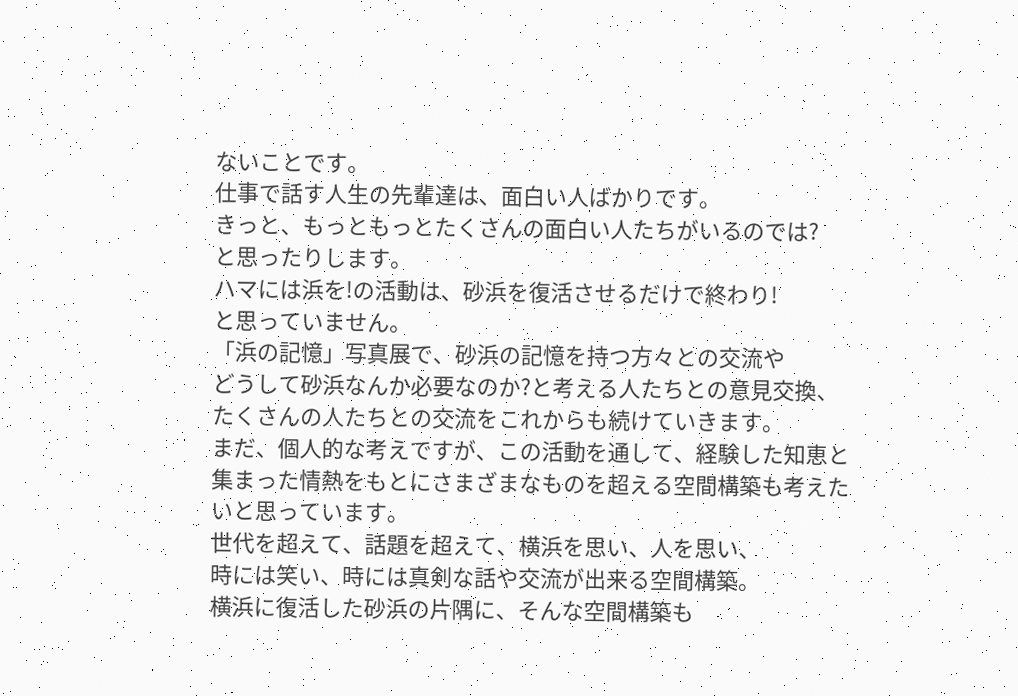ないことです。
仕事で話す人生の先輩達は、面白い人ばかりです。
きっと、もっともっとたくさんの面白い人たちがいるのでは?
と思ったりします。
ハマには浜を!の活動は、砂浜を復活させるだけで終わり!
と思っていません。
「浜の記憶」写真展で、砂浜の記憶を持つ方々との交流や
どうして砂浜なんか必要なのか?と考える人たちとの意見交換、
たくさんの人たちとの交流をこれからも続けていきます。
まだ、個人的な考えですが、この活動を通して、経験した知恵と
集まった情熱をもとにさまざまなものを超える空間構築も考えた
いと思っています。
世代を超えて、話題を超えて、横浜を思い、人を思い、
時には笑い、時には真剣な話や交流が出来る空間構築。
横浜に復活した砂浜の片隅に、そんな空間構築も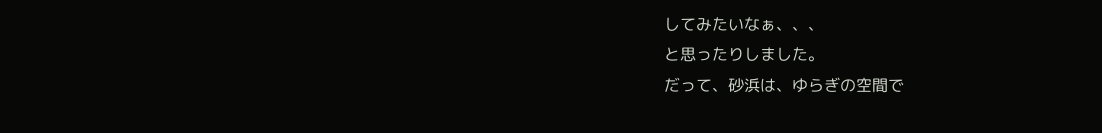してみたいなぁ、、、
と思ったりしました。
だって、砂浜は、ゆらぎの空間で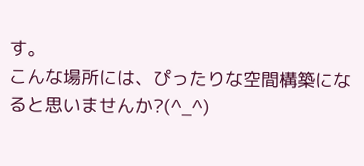す。
こんな場所には、ぴったりな空間構築になると思いませんか?(^_^)